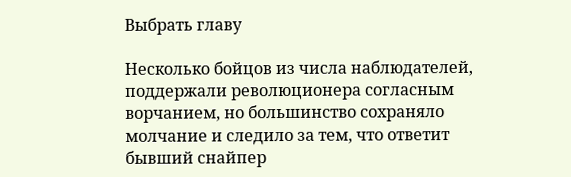Выбрать главу

Несколько бойцов из числа наблюдателей, поддержали революционера согласным ворчанием, но большинство сохраняло молчание и следило за тем, что ответит бывший снайпер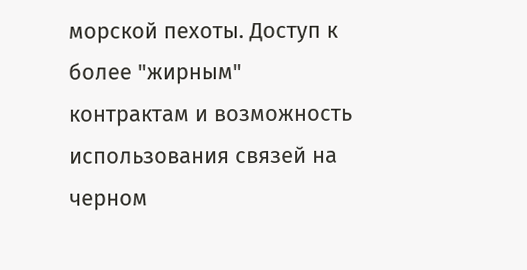морской пехоты. Доступ к более "жирным" контрактам и возможность использования связей на черном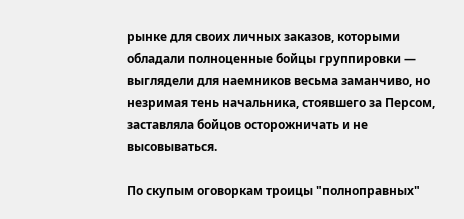рынке для своих личных заказов, которыми обладали полноценные бойцы группировки — выглядели для наемников весьма заманчиво, но незримая тень начальника, стоявшего за Персом, заставляла бойцов осторожничать и не высовываться.

По скупым оговоркам троицы "полноправных"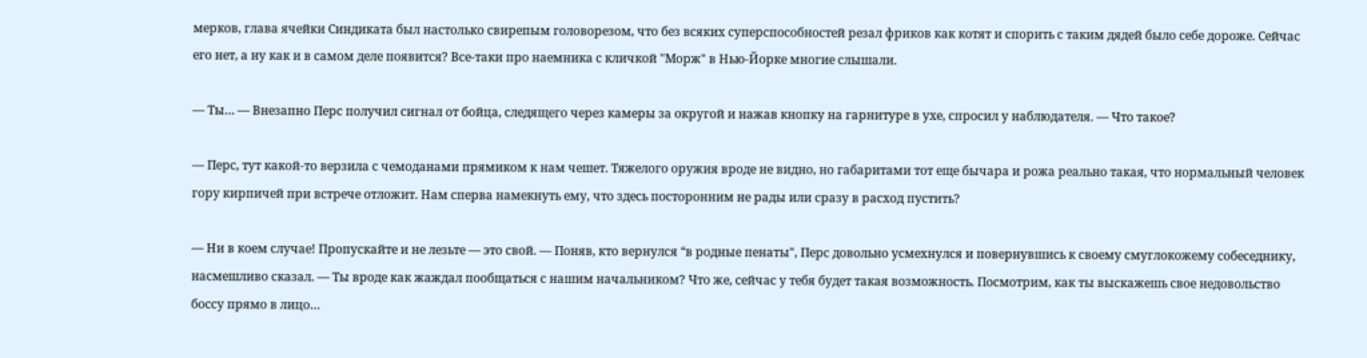мерков, глава ячейки Синдиката был настолько свирепым головорезом, что без всяких суперспособностей резал фриков как котят и спорить с таким дядей было себе дороже. Сейчас его нет, а ну как и в самом деле появится? Все-таки про наемника с кличкой "Морж" в Нью-Йорке многие слышали.

— Ты… — Внезапно Перс получил сигнал от бойца, следящего через камеры за округой и нажав кнопку на гарнитуре в ухе, спросил у наблюдателя. — Что такое?

— Перс, тут какой-то верзила с чемоданами прямиком к нам чешет. Тяжелого оружия вроде не видно, но габаритами тот еще бычара и рожа реально такая, что нормальный человек гору кирпичей при встрече отложит. Нам сперва намекнуть ему, что здесь посторонним не рады или сразу в расход пустить?

— Ни в коем случае! Пропускайте и не лезьте — это свой. — Поняв, кто вернулся “в родные пенаты", Перс довольно усмехнулся и повернувшись к своему смуглокожему собеседнику, насмешливо сказал. — Ты вроде как жаждал пообщаться с нашим начальником? Что же, сейчас у тебя будет такая возможность. Посмотрим, как ты выскажешь свое недовольство боссу прямо в лицо…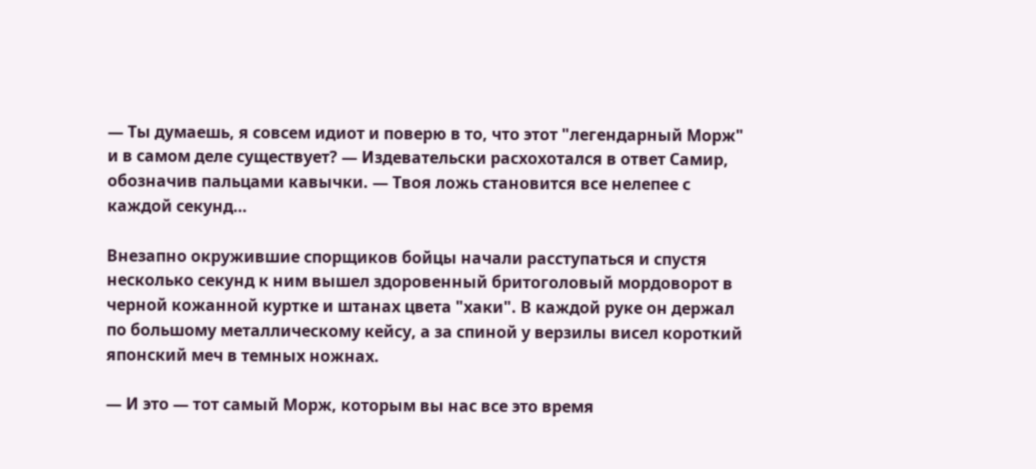— Ты думаешь, я совсем идиот и поверю в то, что этот "легендарный Морж" и в самом деле существует? — Издевательски расхохотался в ответ Самир, обозначив пальцами кавычки. — Твоя ложь становится все нелепее с каждой секунд…

Внезапно окружившие спорщиков бойцы начали расступаться и спустя несколько секунд к ним вышел здоровенный бритоголовый мордоворот в черной кожанной куртке и штанах цвета "хаки". В каждой руке он держал по большому металлическому кейсу, а за спиной у верзилы висел короткий японский меч в темных ножнах.

— И это — тот самый Морж, которым вы нас все это время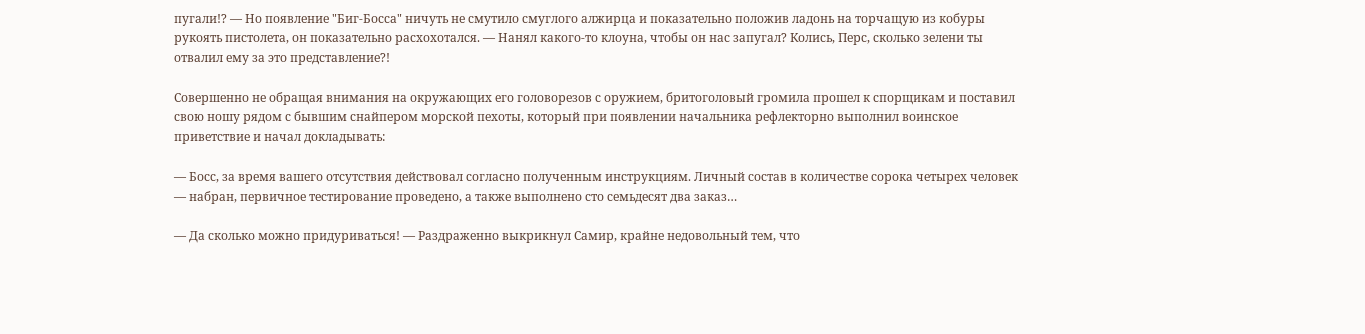пугали!? — Но появление "Биг-Босса" ничуть не смутило смуглого алжирца и показательно положив ладонь на торчащую из кобуры рукоять пистолета, он показательно расхохотался. — Нанял какого-то клоуна, чтобы он нас запугал? Колись, Перс, сколько зелени ты отвалил ему за это представление?!

Совершенно не обращая внимания на окружающих его головорезов с оружием, бритоголовый громила прошел к спорщикам и поставил свою ношу рядом с бывшим снайпером морской пехоты, который при появлении начальника рефлекторно выполнил воинское приветствие и начал докладывать:

— Босс, за время вашего отсутствия действовал согласно полученным инструкциям. Личный состав в количестве сорока четырех человек — набран, первичное тестирование проведено, а также выполнено сто семьдесят два заказ…

— Да сколько можно придуриваться! — Раздраженно выкрикнул Самир, крайне недовольный тем, что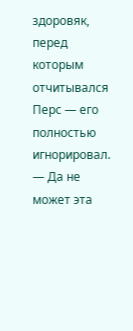здоровяк, перед которым отчитывался Перс — его полностью игнорировал. — Да не может эта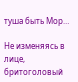туша быть Мор…

Не изменяясь в лице, бритоголовый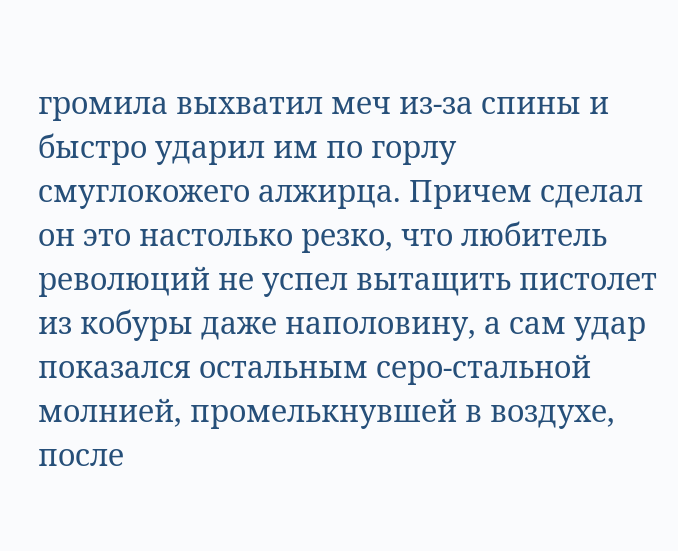громила выхватил меч из-за спины и быстро ударил им по горлу смуглокожего алжирца. Причем сделал он это настолько резко, что любитель революций не успел вытащить пистолет из кобуры даже наполовину, а сам удар показался остальным серо-стальной молнией, промелькнувшей в воздухе, после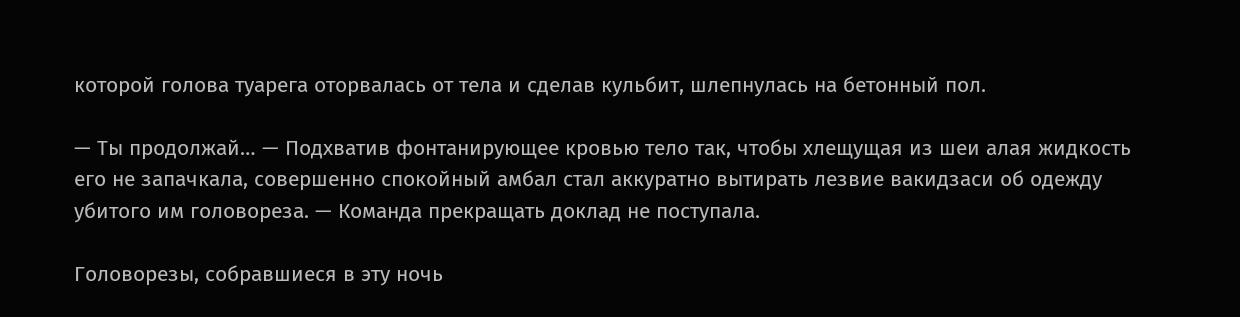которой голова туарега оторвалась от тела и сделав кульбит, шлепнулась на бетонный пол.

— Ты продолжай… — Подхватив фонтанирующее кровью тело так, чтобы хлещущая из шеи алая жидкость его не запачкала, совершенно спокойный амбал стал аккуратно вытирать лезвие вакидзаси об одежду убитого им головореза. — Команда прекращать доклад не поступала.

Головорезы, собравшиеся в эту ночь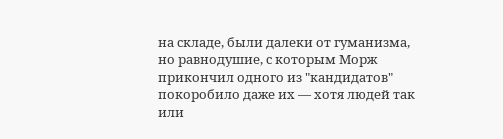на складе, были далеки от гуманизма, но равнодушие, с которым Морж прикончил одного из "кандидатов" покоробило даже их — хотя людей так или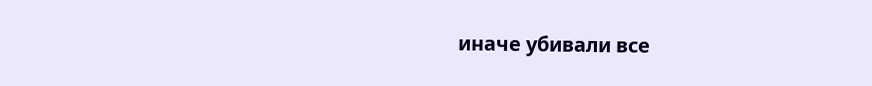иначе убивали все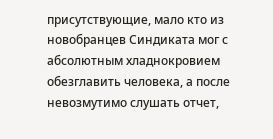присутствующие, мало кто из новобранцев Синдиката мог с абсолютным хладнокровием обезглавить человека, а после невозмутимо слушать отчет,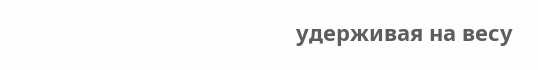удерживая на весу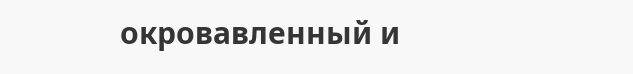окровавленный и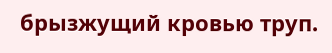брызжущий кровью труп.